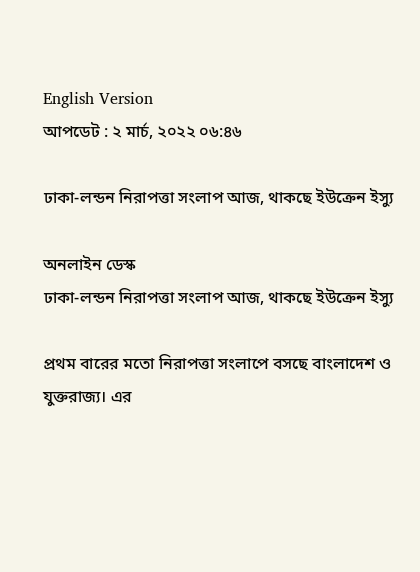English Version
আপডেট : ২ মার্চ, ২০২২ ০৬:৪৬

ঢাকা-লন্ডন নিরাপত্তা সংলাপ আজ, থাকছে ইউক্রেন ইস্যু

অনলাইন ডেস্ক
ঢাকা-লন্ডন নিরাপত্তা সংলাপ আজ, থাকছে ইউক্রেন ইস্যু

প্রথম বারের মতো নিরাপত্তা সংলাপে বসছে বাংলাদেশ ও যুক্তরাজ্য। এর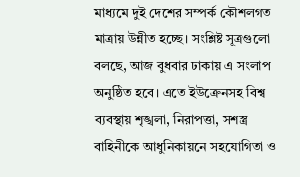মাধ্যমে দুই দেশের সম্পর্ক কৌশলগত মাত্রায় উন্নীত হচ্ছে। সংশ্লিষ্ট সূত্রগুলো বলছে, আজ বুধবার ঢাকায় এ সংলাপ অনুষ্ঠিত হবে। এতে ইউক্রেনসহ বিশ্ব ব্যবস্থায় শৃঙ্খলা, নিরাপত্তা, সশস্ত্র বাহিনীকে আধুনিকায়নে সহযোগিতা ও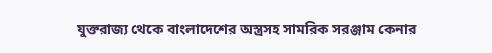যুক্তরাজ্য থেকে বাংলাদেশের অস্ত্রসহ সামরিক সরঞ্জাম কেনার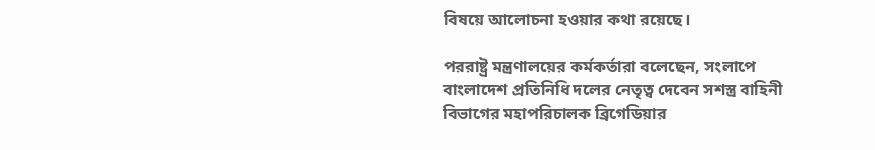বিষয়ে আলোচনা হওয়ার কথা রয়েছে।

পররাষ্ট্র মন্ত্রণালয়ের কর্মকর্তারা বলেছেন, সংলাপে বাংলাদেশ প্রতিনিধি দলের নেতৃত্ব দেবেন সশস্ত্র বাহিনী বিভাগের মহাপরিচালক ব্রিগেডিয়ার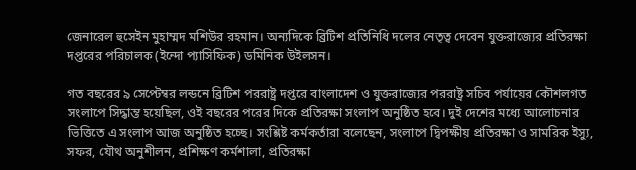জেনারেল হুসেইন মুহাম্মদ মশিউর রহমান। অন্যদিকে ব্রিটিশ প্রতিনিধি দলের নেতৃত্ব দেবেন যুক্তরাজ্যের প্রতিরক্ষা দপ্তরের পরিচালক (ইন্দো প্যাসিফিক) ড‌মি‌নিক উইলসন।

গত বছরের ৯ সেপ্টেম্বর লন্ডনে ব্রিটিশ পররাষ্ট্র দপ্তরে বাংলাদেশ ও যুক্তরাজ্যের পররাষ্ট্র সচিব পর্যায়ের কৌশলগত সংলাপে সিদ্ধান্ত হয়েছিল, ওই বছরের পরের দিকে প্রতিরক্ষা সংলাপ অনুষ্ঠিত হবে। দুই দেশের মধ্যে আলোচনার ভিত্তিতে এ সংলাপ আজ অনুষ্ঠিত হচ্ছে। সংশ্লিষ্ট কর্মকর্তারা বলেছেন, সংলাপে দ্বিপক্ষীয় প্রতিরক্ষা ও সামরিক ইস্যু, সফর, যৌথ অনুশীলন, প্রশিক্ষণ কর্মশালা, প্রতিরক্ষা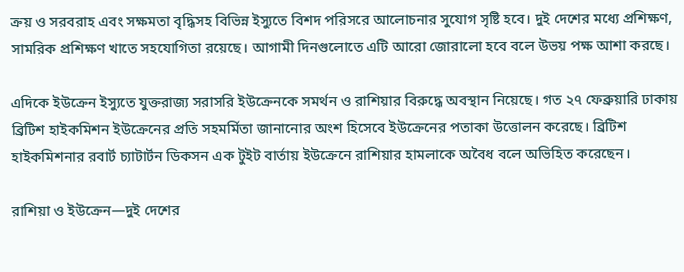ক্রয় ও সরবরাহ এবং সক্ষমতা বৃদ্ধিসহ বিভিন্ন ইস্যুতে বিশদ পরিসরে আলোচনার সুযোগ সৃষ্টি হবে। দুই দেশের মধ্যে প্রশিক্ষণ, সামরিক প্রশিক্ষণ খাতে সহযোগিতা রয়েছে। আগামী দিনগুলোতে এটি আরো জোরালো হবে বলে উভয় পক্ষ আশা করছে।

এদিকে ইউক্রেন ইস্যুতে যুক্তরাজ্য সরাসরি ইউক্রেনকে সমর্থন ও রাশিয়ার বিরুদ্ধে অবস্থান নিয়েছে। গত ২৭ ফেব্রুয়ারি ঢাকায় ব্রিটিশ হাইকমিশন ইউক্রেনের প্রতি সহমর্মিতা জানানোর অংশ হিসেবে ইউক্রেনের পতাকা উত্তোলন করেছে। ব্রিটিশ হাইকমিশনার রবার্ট চ্যাটার্টন ডিকসন এক টুইট বার্তায় ইউক্রেনে রাশিয়ার হামলাকে অবৈধ বলে অভিহিত করেছেন।

রাশিয়া ও ইউক্রেন—দুই দেশের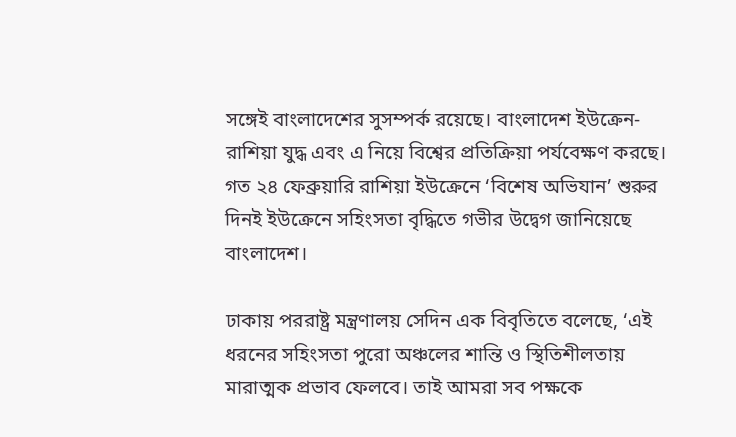সঙ্গেই বাংলাদেশের সুসম্পর্ক রয়েছে। বাংলাদেশ ইউক্রেন-রাশিয়া যুদ্ধ এবং এ নিয়ে বিশ্বের প্রতিক্রিয়া পর্যবেক্ষণ করছে। গত ২৪ ফেব্রুয়ারি রাশিয়া ইউক্রেনে ‘বিশেষ অভিযান’ শুরুর দিনই ইউক্রেনে সহিংসতা বৃদ্ধিতে গভীর উদ্বেগ জানিয়েছে বাংলাদেশ।

ঢাকায় পররাষ্ট্র মন্ত্রণালয় সেদিন এক বিবৃতিতে বলেছে, ‘এই ধরনের সহিংসতা পুরো অঞ্চলের শান্তি ও স্থিতিশীলতায় মারাত্মক প্রভাব ফেলবে। তাই আমরা সব পক্ষকে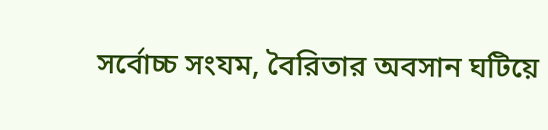সর্বোচ্চ সংযম, বৈরিতার অবসান ঘটিয়ে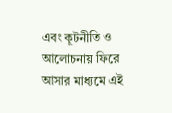এবং কূটনীতি ও আলোচনায় ফিরে আসার মাধ্যমে এই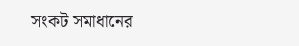সংকট সমাধানের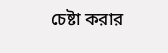চেষ্টা করার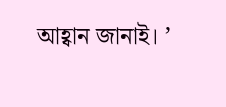আহ্বান জানাই। ’